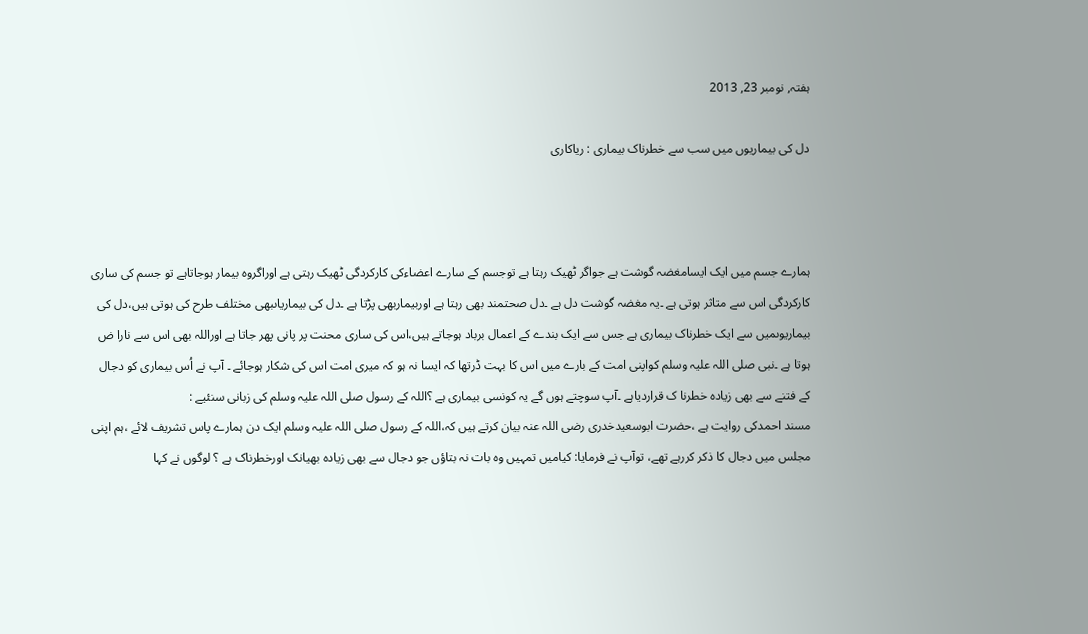ہفتہ, نومبر 23, 2013

دل کی بیماریوں میں سب سے خطرناک بیماری : ریاکاری



ہمارے جسم میں ایک ایسامغضہ گوشت ہے جواگر ٹھیک رہتا ہے توجسم کے سارے اعضاءکی کارکردگی ٹھیک رہتی ہے اوراگروہ بیمار ہوجاتاہے تو جسم کی ساری کارکردگی اس سے متاثر ہوتی ہے ۔یہ مغضہ گوشت دل ہے ۔دل صحتمند بھی رہتا ہے اوربیماربھی پڑتا ہے ۔دل کی بیماریاںبھی مختلف طرح کی ہوتی ہیں،دل کی بیماریوںمیں سے ایک خطرناک بیماری ہے جس سے ایک بندے کے اعمال برباد ہوجاتے ہیں،اس کی ساری محنت پر پانی پھر جاتا ہے اوراللہ بھی اس سے نارا ض ہوتا ہے ۔نبی صلی اللہ علیہ وسلم کواپنی امت کے بارے میں اس کا بہت ڈرتھا کہ ایسا نہ ہو کہ میری امت اس کی شکار ہوجائے ۔ آپ نے اُس بیماری کو دجال کے فتنے سے بھی زیادہ خطرنا ک قراردیاہے ۔آپ سوچتے ہوں گے یہ کونسی بیماری ہے ؟اللہ کے رسول صلی اللہ علیہ وسلم کی زبانی سنئیے :
مسند احمدکی روایت ہے ،حضرت ابوسعیدخدری رضی اللہ عنہ بیان کرتے ہیں کہ،اللہ کے رسول صلی اللہ علیہ وسلم ایک دن ہمارے پاس تشریف لائے ،ہم اپنی مجلس میں دجال کا ذکر کررہے تھے، توآپ نے فرمایا: کیامیں تمہیں وہ بات نہ بتاؤں جو دجال سے بھی زیادہ بھیانک اورخطرناک ہے ؟ لوگوں نے کہا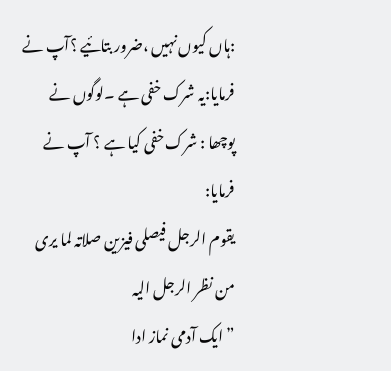:ہاں کیوں نہیں ،ضرور بتائیے ؟آپ نے فرمایا:یہ شرک خفی ہے ۔لوگوں نے پوچھا : شرک خفی کیا ہے ؟ آپ نے فرمایا:
یقوم الرجل فیصلی فیزین صلاتہ لما یری من نظر الرجل الیہ
” ایک آدمی نماز ادا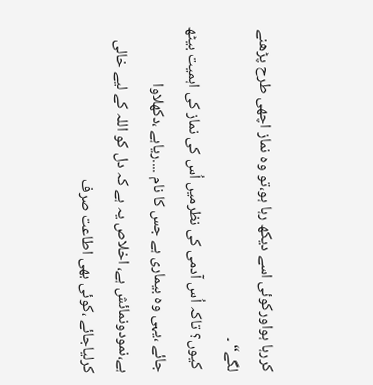کررہا ہواورکوئی اسے دیکھ رہا ہو،تو وہ نماز اچھی طرح پڑھنے لگے“ ۔
 کیوں؟ تاکہ اُس آدمی کی نظرمیں اُس کی نماز کی اہمیت بیٹھ جائے ،یہی وہ بیماری ہے جس کا نام ....ریاہے ،دکھلاوا ہے،نمودونمائش ہے، اخلاص یہ ہے کہ دل کو اللہ کے لیے خالی کرلیاجائے ،کوئی بھی اطاعت صرف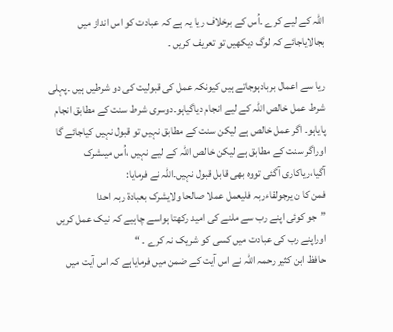اللہ کے لیے کرے ۔اُس کے برخلاف ریا یہ ہے کہ عبادت کو اس انداز میں بجالایاجائے کہ لوگ دیکھیں تو تعریف کریں ۔

ریا سے اعمال بربادہوجاتے ہیں کیونکہ عمل کی قبولیت کی دو شرطیں ہیں ۔پہلی شرط عمل خالص اللہ کے لیے انجام دیاگیاہو۔دوسری شرط سنت کے مطابق انجام پایاہو۔ اگر عمل خالص ہے لیکن سنت کے مطابق نہیں تو قبول نہیں کیاجائے گا اوراگر سنت کے مطابق ہے لیکن خالص اللہ کے لیے نہیں ،اُس میںشرک آگیا،ریاکاری آگئی تووہ بھی قابل قبول نہیں۔اللہ نے فرمایا:
فمن کا ن یرجولقاءربہ فلیعمل عملا صالحا ولایشرک بعبادة ربہ احدا
”جو کوئی اپنے رب سے ملنے کی امید رکھتا ہواسے چاہیے کہ نیک عمل کریں اوراپنے رب کی عبادت میں کسی کو شریک نہ کرے ۔ “
حافظ ابن کثیر رحمہ اللہ نے اس آیت کے ضمن میں فرمایاہے کہ اس آیت میں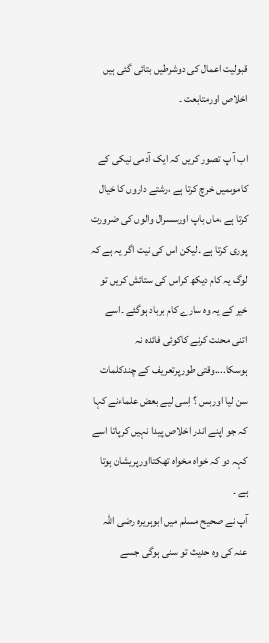قبولیت اعمال کی دوشرطیں بتائی گئی ہیں اخلاص اورمتابعت ۔

اب آ پ تصور کریں کہ ایک آدمی نیکی کے کاموںمیں خرچ کرتا ہے ،رشتے داروں کا خیال کرتا ہے ،ماں باپ اورسسرال والوں کی ضرورت پوری کرتا ہے ۔لیکن اس کی نیت اگر یہ ہے کہ لوگ یہ کام دیکھ کراس کی ستائش کریں تو خیر کے یہ وہ سارے کام برباد ہوگئے ۔اسے اتنی محنت کرنے کاکوئی فائدہ نہ ہوسکا....وقتی طورپرتعریف کے چندکلمات سن لیا اوربس ؟ اِسی لیے بعض علماءنے کہا کہ جو اپنے اندر اخلاص پیدا نہیں کرپاتا اسے کہہ دو کہ خواہ مخواہ تھکتااورپریشان ہوتا ہے ۔
آپ نے صحیح مسلم میں ابوہریرہ رضی اللہ عنہ کی وہ حدیث تو سنی ہوگی جسے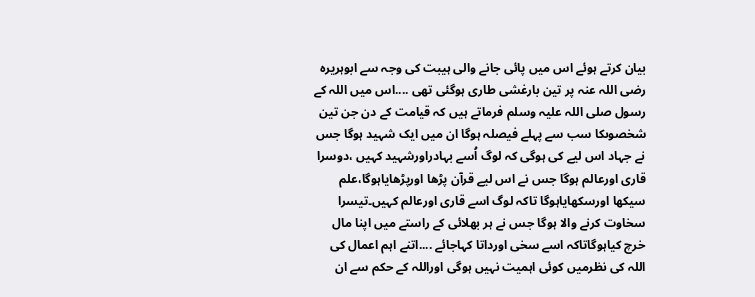بیان کرتے ہوئے اس میں پائی جانے والی ہیبت کی وجہ سے ابوہریرہ رضی اللہ عنہ پر تین بارغشی طاری ہوگئی تھی ....اس میں اللہ کے رسول صلی اللہ علیہ وسلم فرماتے ہیں کہ قیامت کے دن جن تین شخصوںکا سب سے پہلے فیصلہ ہوگا ان میں ایک شہید ہوگا جس نے جہاد اس لیے کی ہوگی کہ لوگ اُسے بہادراورشہید کہیں ،دوسرا قاری اورعالم ہوگا جس نے اس لیے قرآن پڑھا اورپڑھایاہوگا،علم سیکھا اورسکھایاہوگا تاکہ لوگ اسے قاری اورعالم کہیں۔تیسرا سخاوت کرنے والا ہوگا جس نے ہر بھلائی کے راستے میں اپنا مال خرچ کیاہوگاتاکہ اسے سخی اورداتا کہاجائے ....اتنے اہم اعمال کی اللہ کی نظرمیں کوئی اہمیت نہیں ہوگی اوراللہ کے حکم سے ان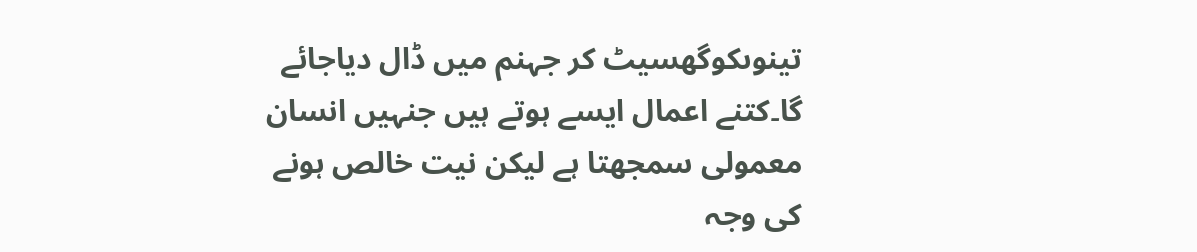تینوںکوگھسیٹ کر جہنم میں ڈال دیاجائے گا۔کتنے اعمال ایسے ہوتے ہیں جنہیں انسان معمولی سمجھتا ہے لیکن نیت خالص ہونے کی وجہ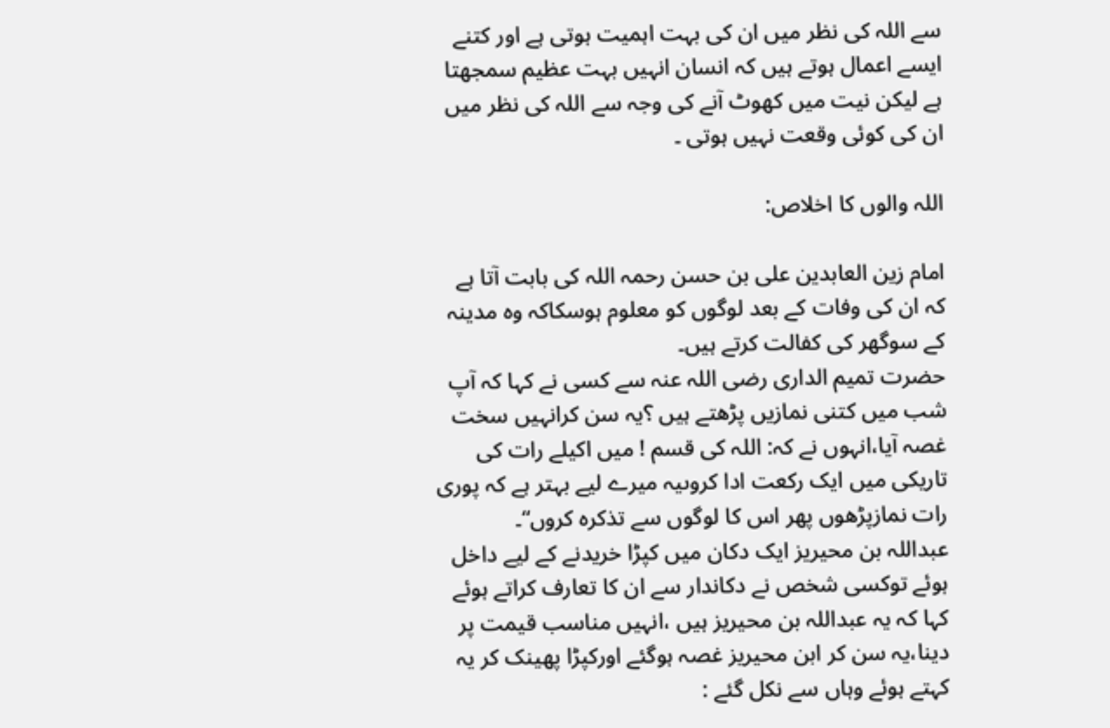سے اللہ کی نظر میں ان کی بہت اہمیت ہوتی ہے اور کتنے ایسے اعمال ہوتے ہیں کہ انسان انہیں بہت عظیم سمجھتا ہے لیکن نیت میں کھوٹ آنے کی وجہ سے اللہ کی نظر میں ان کی کوئی وقعت نہیں ہوتی ۔

اللہ والوں کا اخلاص:

امام زین العابدین علی بن حسن رحمہ اللہ کی بابت آتا ہے کہ ان کی وفات کے بعد لوگوں کو معلوم ہوسکاکہ وہ مدینہ کے سوگھر کی کفالت کرتے ہیں۔
حضرت تمیم الداری رضی اللہ عنہ سے کسی نے کہا کہ آپ شب میں کتنی نمازیں پڑھتے ہیں ؟یہ سن کرانہیں سخت غصہ آیا،انہوں نے کہ: اللہ کی قسم ! میں اکیلے رات کی تاریکی میں ایک رکعت ادا کروںیہ میرے لیے بہتر ہے کہ پوری رات نمازپڑھوں پھر اس کا لوگوں سے تذکرہ کروں“۔
عبداللہ بن محیریز ایک دکان میں کپڑا خریدنے کے لیے داخل ہوئے توکسی شخص نے دکاندار سے ان کا تعارف کراتے ہوئے کہا کہ یہ عبداللہ بن محیریز ہیں ،انہیں مناسب قیمت پر دینا،یہ سن کر ابن محیریز غصہ ہوگئے اورکپڑا پھینک کر یہ کہتے ہوئے وہاں سے نکل گئے :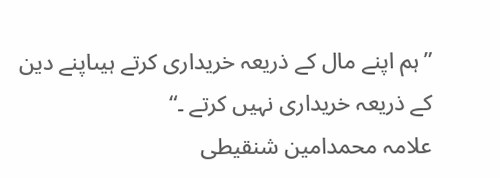”ہم اپنے مال کے ذریعہ خریداری کرتے ہیںاپنے دین کے ذریعہ خریداری نہیں کرتے ۔“
علامہ محمدامین شنقیطی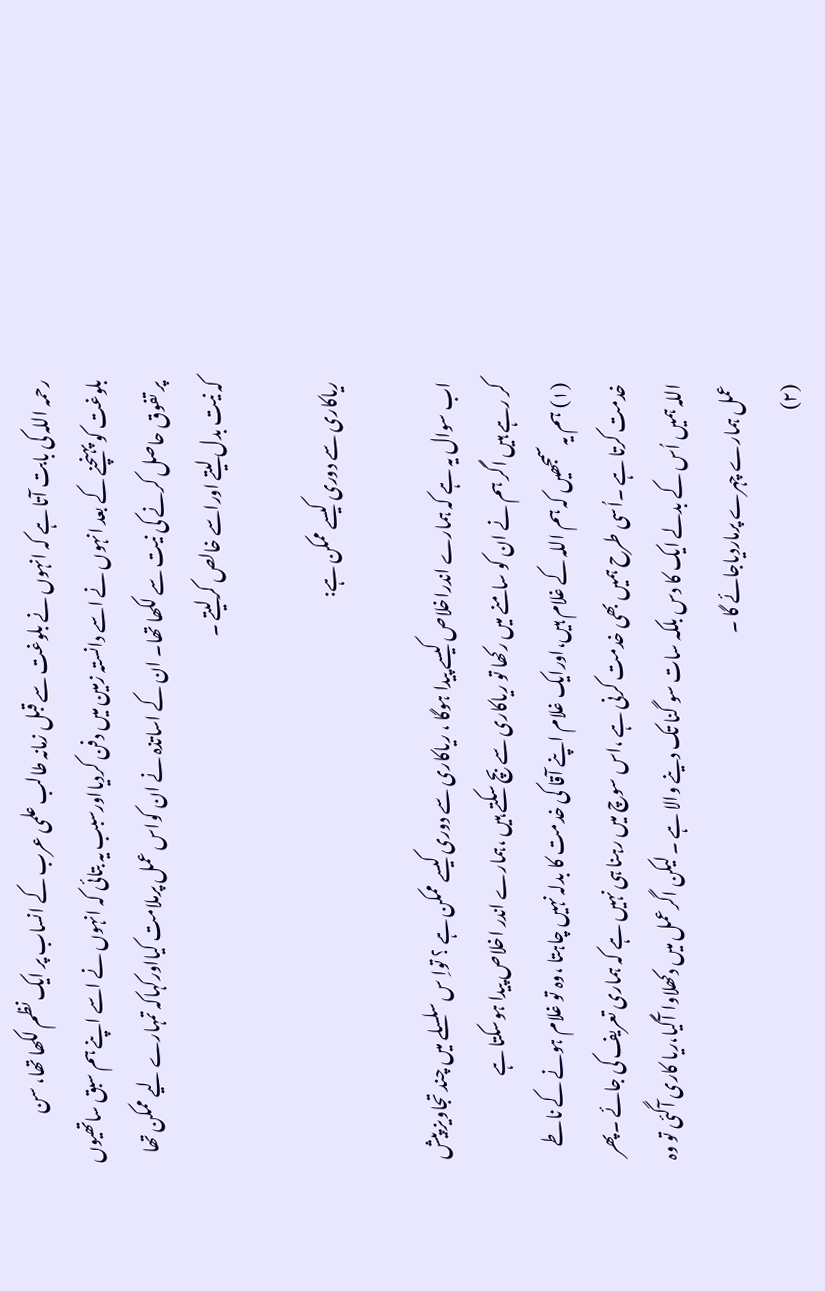رحمہ اللہ کی بابت آتا ہے کہ انہوں نے بلوغت سے قبل زمانہ طالب علمی عرب کے انساب پر ایک نظم لکھا تھا، سن بلوغت کو پہنچنے کے بعد انہوں نے اسے دانستہ زمین میں دفن کردیااورسبب یہ بتائی کہ انہوں نے اسے اپنے ہم سبق ساتھیوں پر تفوق حاصل کرنے کی نیت سے لکھا تھا۔ ان کے اساتذہ نے ان کواس عمل پرملامت کیااورکہاکہ تمہارے لیے ممکن تھا کہ نیت بدل لیتے اوراسے خالص کرلیتے ۔

ریاکاری سے دوری کیسے ممکن ہے:

اب سوال یہ ہے کہ ہمارے اندراخلاص کیسے پیدا ہوگا ، ریاکاری سے دوری کیسے ممکن ہے ؟ تواِ س سلسلے میں چند تجاویز پیش کر رہے ہیں اگر ہم نے ان کو سامنے میں رکھا تو ریاکاری سے بچ سکتے ہیں ،ہمارے اندر اخلاص پیدا ہوسکتا ہے
(۱) ہم یہ سمجھیں کہ ہم اللہ کے غلام ہیں،اورایک غلام اپنے آقا کی خدمت کا بدلہ نہیں چاہتا ،وہ تو غلام ہونے کے ناطے خدمت کرتا ہے ۔اُسی طرح ہمیں بھی خدمت کرنی ہے ،اس سوچ میں رہنا ہی نہیں ہے کہ ہماری تعریف کی جائے ۔پھر اللہ ہمیں اُس کے بدلے ایک کا دس بلکہ سات سو گنا تک دینے والا ہے ۔ لیکن اگرعمل میں دکھلاوا آگیا،ریا کاری آگئی تو وہ عمل ہمارے چہرے پرماردیاجائے گا ۔
(۲)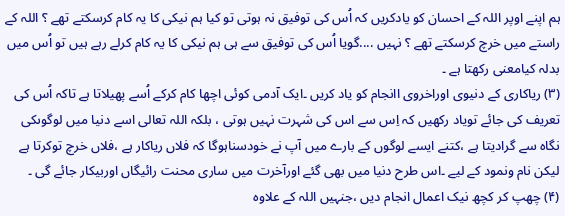ہم اپنے اوپر اللہ کے احسان کو یادکریں کہ اُس کی توفیق نہ ہوتی تو کیا ہم نیکی کا یہ کام کرسکتے تھے ؟ اللہ کے راستے میں خرچ کرسکتے تھے ؟ نہیں ....گویا اُس کی توفیق سے ہی ہم نیکی کا یہ کام کرلے رہے ہیں تو اُس میں بدلہ کیامعنی رکھتا ہے ۔
(۳) ریاکاری کے دنیوی اوراخروی اانجام کو یاد کریں ۔ایک آدمی کوئی اچھا کام کرکے اُسے پھیلاتا ہے تاکہ اُس کی تعریف کی جائے تویاد رکھیں کہ اِس سے اس کی شہرت نہیں ہوتی ، بلکہ اللہ تعالی اسے دنیا میں لوگوںکی نگاہ سے گرادیتا ہے ،کتنے ایسے لوگوں کے بارے میں آپ نے خودسناہوگا کہ فلاں ریاکار ہے ،فلاں خرچ توکرتا ہے لیکن نام ونمود کے لیے ۔اس طرح دنیا میں بھی گئے اورآخرت میں ساری محنت رائیگاں اوربیکار جائے گی ۔
(۴) چھپ کر کچھ نیک اعمال انجام دیں ،جنہیں اللہ کے علاوہ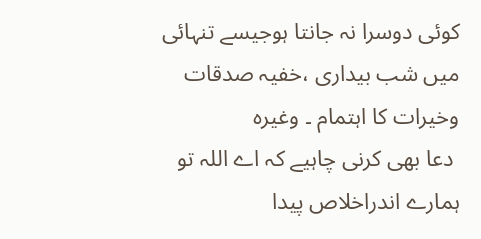کوئی دوسرا نہ جانتا ہوجیسے تنہائی میں شب بیداری ،خفیہ صدقات وخیرات کا اہتمام ۔ وغیرہ
 دعا بھی کرنی چاہیے کہ اے اللہ تو ہمارے اندراخلاص پیدا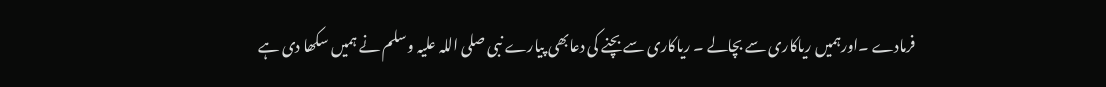فرمادے ۔اورہمیں ریاکاری سے بچالے ۔ ریاکاری سے بچنے کی دعابھی پیارے نبی صلی اللہ علیہ وسلم نے ہمیں سکھا دی ہے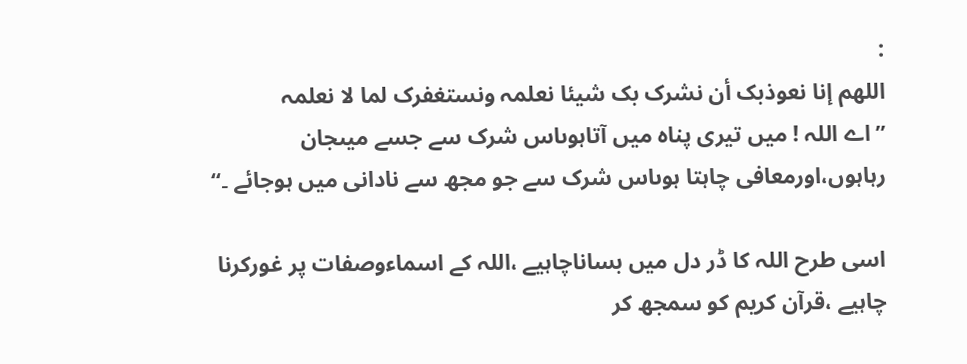:
اللھم إنا نعوذبک أن نشرک بک شیئا نعلمہ ونستغفرک لما لا نعلمہ
”اے اللہ ! میں تیری پناہ میں آتاہوںاس شرک سے جسے میںجان رہاہوں،اورمعافی چاہتا ہوںاس شرک سے جو مجھ سے نادانی میں ہوجائے ۔“

اسی طرح اللہ کا ڈر دل میں بساناچاہیے ،اللہ کے اسماءوصفات پر غورکرنا چاہیے ،قرآن کریم کو سمجھ کر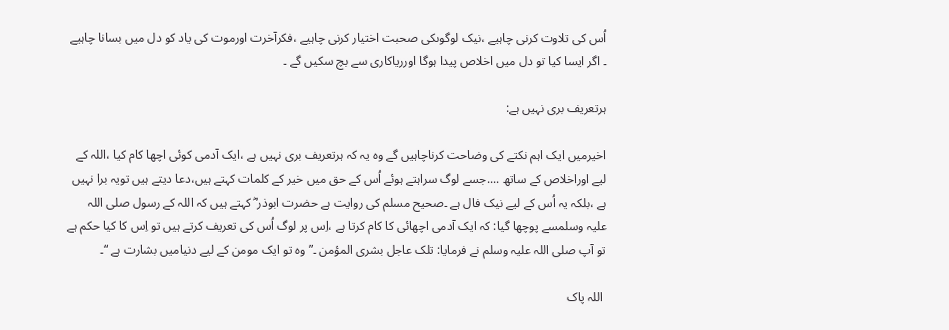اُس کی تلاوت کرنی چاہیے ،نیک لوگوںکی صحبت اختیار کرنی چاہیے ،فکرآخرت اورموت کی یاد کو دل میں بسانا چاہیے ۔ اگر ایسا کیا تو دل میں اخلاص پیدا ہوگا اورریاکاری سے بچ سکیں گے ۔

ہرتعریف بری نہیں ہے:

اخیرمیں ایک اہم نکتے کی وضاحت کرناچاہیں گے وہ یہ کہ ہرتعریف بری نہیں ہے ،ایک آدمی کوئی اچھا کام کیا ،اللہ کے لیے اوراخلاص کے ساتھ ....جسے لوگ سراہتے ہوئے اُس کے حق میں خیر کے کلمات کہتے ہیں،دعا دیتے ہیں تویہ برا نہیں ہے ،بلکہ یہ اُس کے لیے نیک فال ہے ۔صحیح مسلم کی روایت ہے حضرت ابوذر ؓ کہتے ہیں کہ اللہ کے رسول صلی اللہ علیہ وسلمسے پوچھا گیا: کہ ایک آدمی اچھائی کا کام کرتا ہے ،اِس پر لوگ اُس کی تعریف کرتے ہیں تو اِس کا کیا حکم ہے تو آپ صلی اللہ علیہ وسلم نے فرمایا: تلک عاجل بشری المؤمن ۔”وہ تو ایک مومن کے لیے دنیامیں بشارت ہے “۔

 اللہ پاک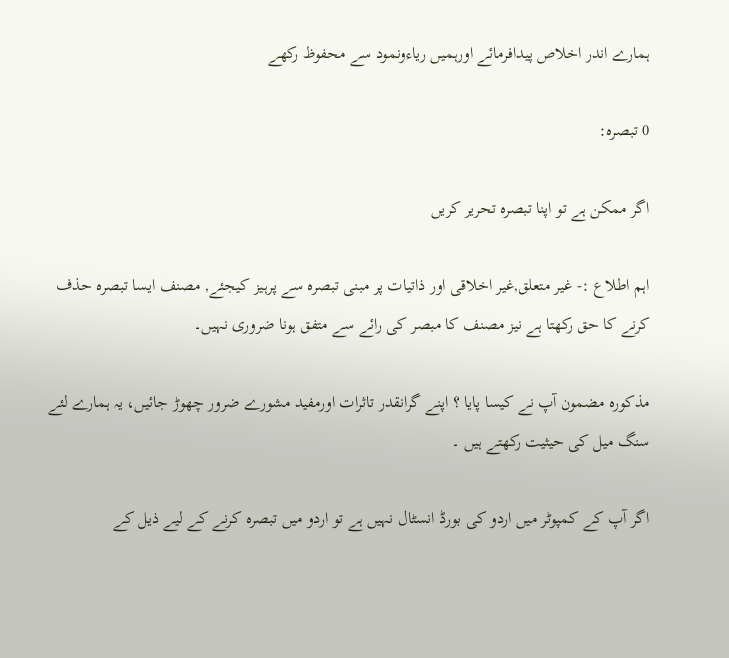ہمارے اندر اخلاص پیدافرمائے اورہمیں ریاءونمود سے محفوظ رکھے

0 تبصرہ:

اگر ممکن ہے تو اپنا تبصرہ تحریر کریں

اہم اطلاع :- غیر متعلق,غیر اخلاقی اور ذاتیات پر مبنی تبصرہ سے پرہیز کیجئے, مصنف ایسا تبصرہ حذف کرنے کا حق رکھتا ہے نیز مصنف کا مبصر کی رائے سے متفق ہونا ضروری نہیں۔

مذكورہ مضمون آپ نے کیسا پایا ؟ اپنے گرانقدر تاثرات اورمفید مشورے ضرور چھوڑ جائیں، یہ ہمارے لئے سنگ میل کی حیثیت رکھتے ہیں ۔

اگر آپ کے کمپوٹر میں اردو کی بورڈ انسٹال نہیں ہے تو اردو میں تبصرہ کرنے کے لیے ذیل کے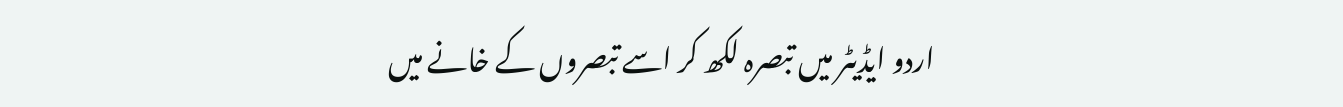اردو ایڈیٹر میں تبصرہ لکھ کر اسے تبصروں کے خانے میں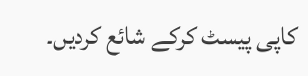کاپی پیسٹ کرکے شائع کردیں۔